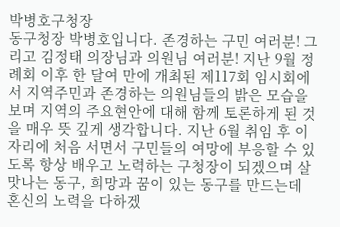박병호구청장
동구청장 박병호입니다. 존경하는 구민 여러분! 그리고 김정태 의장님과 의원님 여러분! 지난 9월 정례회 이후 한 달여 만에 개최된 제117회 임시회에서 지역주민과 존경하는 의원님들의 밝은 모습을 보며 지역의 주요현안에 대해 함께 토론하게 된 것을 매우 뜻 깊게 생각합니다. 지난 6월 취임 후 이 자리에 처음 서면서 구민들의 여망에 부응할 수 있도록 항상 배우고 노력하는 구청장이 되겠으며 살맛나는 동구, 희망과 꿈이 있는 동구를 만드는데 혼신의 노력을 다하겠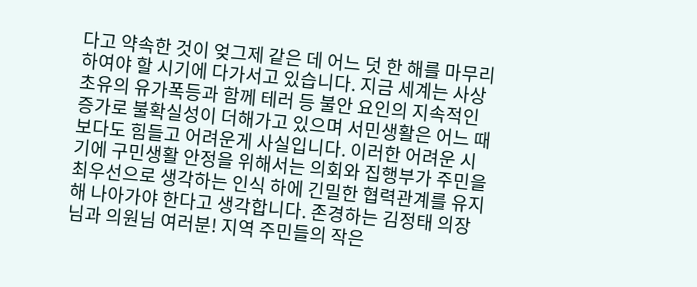다고 약속한 것이 엊그제 같은 데 어느 덧 한 해를 마무리하여야 할 시기에 다가서고 있습니다. 지금 세계는 사상 초유의 유가폭등과 함께 테러 등 불안 요인의 지속적인 증가로 불확실성이 더해가고 있으며 서민생활은 어느 때보다도 힘들고 어려운게 사실입니다. 이러한 어려운 시기에 구민생활 안정을 위해서는 의회와 집행부가 주민을 최우선으로 생각하는 인식 하에 긴밀한 협력관계를 유지해 나아가야 한다고 생각합니다. 존경하는 김정태 의장님과 의원님 여러분! 지역 주민들의 작은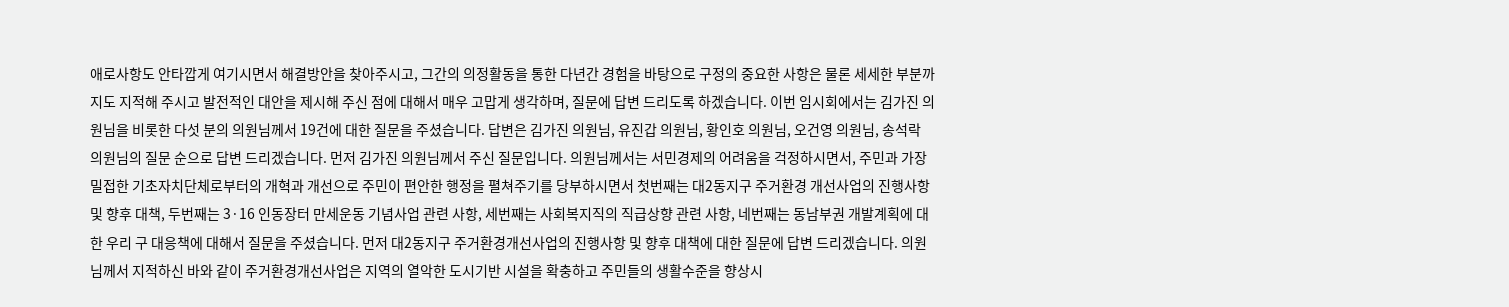애로사항도 안타깝게 여기시면서 해결방안을 찾아주시고, 그간의 의정활동을 통한 다년간 경험을 바탕으로 구정의 중요한 사항은 물론 세세한 부분까지도 지적해 주시고 발전적인 대안을 제시해 주신 점에 대해서 매우 고맙게 생각하며, 질문에 답변 드리도록 하겠습니다. 이번 임시회에서는 김가진 의원님을 비롯한 다섯 분의 의원님께서 19건에 대한 질문을 주셨습니다. 답변은 김가진 의원님, 유진갑 의원님, 황인호 의원님, 오건영 의원님, 송석락 의원님의 질문 순으로 답변 드리겠습니다. 먼저 김가진 의원님께서 주신 질문입니다. 의원님께서는 서민경제의 어려움을 걱정하시면서, 주민과 가장 밀접한 기초자치단체로부터의 개혁과 개선으로 주민이 편안한 행정을 펼쳐주기를 당부하시면서 첫번째는 대2동지구 주거환경 개선사업의 진행사항 및 향후 대책, 두번째는 3·16 인동장터 만세운동 기념사업 관련 사항, 세번째는 사회복지직의 직급상향 관련 사항, 네번째는 동남부권 개발계획에 대한 우리 구 대응책에 대해서 질문을 주셨습니다. 먼저 대2동지구 주거환경개선사업의 진행사항 및 향후 대책에 대한 질문에 답변 드리겠습니다. 의원님께서 지적하신 바와 같이 주거환경개선사업은 지역의 열악한 도시기반 시설을 확충하고 주민들의 생활수준을 향상시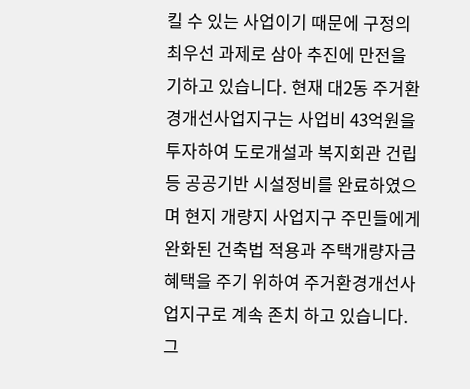킬 수 있는 사업이기 때문에 구정의 최우선 과제로 삼아 추진에 만전을 기하고 있습니다. 현재 대2동 주거환경개선사업지구는 사업비 43억원을 투자하여 도로개설과 복지회관 건립 등 공공기반 시설정비를 완료하였으며 현지 개량지 사업지구 주민들에게 완화된 건축법 적용과 주택개량자금 혜택을 주기 위하여 주거환경개선사업지구로 계속 존치 하고 있습니다. 그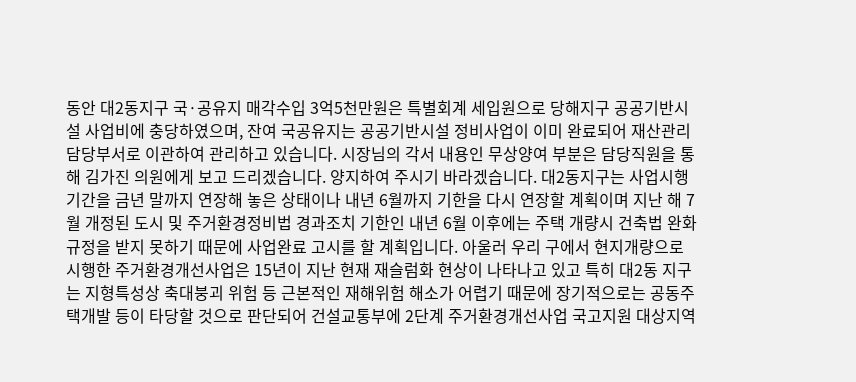동안 대2동지구 국·공유지 매각수입 3억5천만원은 특별회계 세입원으로 당해지구 공공기반시설 사업비에 충당하였으며, 잔여 국공유지는 공공기반시설 정비사업이 이미 완료되어 재산관리 담당부서로 이관하여 관리하고 있습니다. 시장님의 각서 내용인 무상양여 부분은 담당직원을 통해 김가진 의원에게 보고 드리겠습니다. 양지하여 주시기 바라겠습니다. 대2동지구는 사업시행 기간을 금년 말까지 연장해 놓은 상태이나 내년 6월까지 기한을 다시 연장할 계획이며 지난 해 7월 개정된 도시 및 주거환경정비법 경과조치 기한인 내년 6월 이후에는 주택 개량시 건축법 완화 규정을 받지 못하기 때문에 사업완료 고시를 할 계획입니다. 아울러 우리 구에서 현지개량으로 시행한 주거환경개선사업은 15년이 지난 현재 재슬럼화 현상이 나타나고 있고 특히 대2동 지구는 지형특성상 축대붕괴 위험 등 근본적인 재해위험 해소가 어렵기 때문에 장기적으로는 공동주택개발 등이 타당할 것으로 판단되어 건설교통부에 2단계 주거환경개선사업 국고지원 대상지역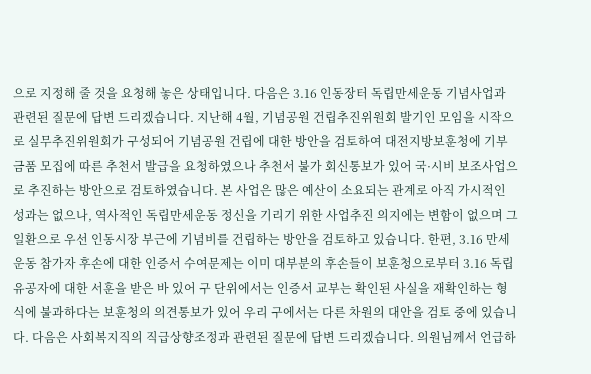으로 지정해 줄 것을 요청해 놓은 상태입니다. 다음은 3.16 인동장터 독립만세운동 기념사업과 관련된 질문에 답변 드리겠습니다. 지난해 4월, 기념공원 건립추진위원회 발기인 모임을 시작으로 실무추진위원회가 구성되어 기념공원 건립에 대한 방안을 검토하여 대전지방보훈청에 기부금품 모집에 따른 추천서 발급을 요청하였으나 추천서 불가 회신통보가 있어 국·시비 보조사업으로 추진하는 방안으로 검토하였습니다. 본 사업은 많은 예산이 소요되는 관계로 아직 가시적인 성과는 없으나, 역사적인 독립만세운동 정신을 기리기 위한 사업추진 의지에는 변함이 없으며 그 일환으로 우선 인동시장 부근에 기념비를 건립하는 방안을 검토하고 있습니다. 한편, 3.16 만세운동 참가자 후손에 대한 인증서 수여문제는 이미 대부분의 후손들이 보훈청으로부터 3.16 독립유공자에 대한 서훈을 받은 바 있어 구 단위에서는 인증서 교부는 확인된 사실을 재확인하는 형식에 불과하다는 보훈청의 의견통보가 있어 우리 구에서는 다른 차원의 대안을 검토 중에 있습니다. 다음은 사회복지직의 직급상향조정과 관련된 질문에 답변 드리겠습니다. 의원님께서 언급하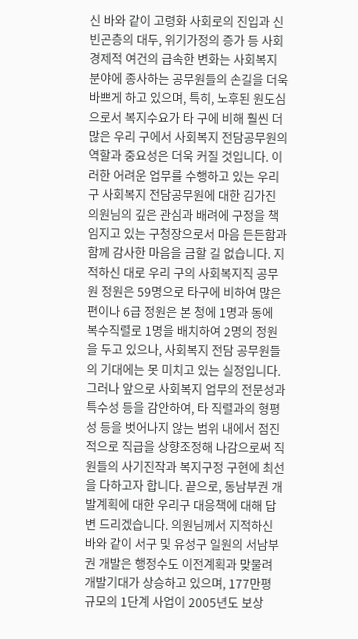신 바와 같이 고령화 사회로의 진입과 신 빈곤층의 대두, 위기가정의 증가 등 사회경제적 여건의 급속한 변화는 사회복지 분야에 종사하는 공무원들의 손길을 더욱 바쁘게 하고 있으며, 특히, 노후된 원도심으로서 복지수요가 타 구에 비해 훨씬 더 많은 우리 구에서 사회복지 전담공무원의 역할과 중요성은 더욱 커질 것입니다. 이러한 어려운 업무를 수행하고 있는 우리 구 사회복지 전담공무원에 대한 김가진 의원님의 깊은 관심과 배려에 구정을 책임지고 있는 구청장으로서 마음 든든함과 함께 감사한 마음을 금할 길 없습니다. 지적하신 대로 우리 구의 사회복지직 공무원 정원은 59명으로 타구에 비하여 많은 편이나 6급 정원은 본 청에 1명과 동에 복수직렬로 1명을 배치하여 2명의 정원을 두고 있으나, 사회복지 전담 공무원들의 기대에는 못 미치고 있는 실정입니다. 그러나 앞으로 사회복지 업무의 전문성과 특수성 등을 감안하여, 타 직렬과의 형평성 등을 벗어나지 않는 범위 내에서 점진적으로 직급을 상향조정해 나감으로써 직원들의 사기진작과 복지구정 구현에 최선을 다하고자 합니다. 끝으로, 동남부권 개발계획에 대한 우리구 대응책에 대해 답변 드리겠습니다. 의원님께서 지적하신 바와 같이 서구 및 유성구 일원의 서남부권 개발은 행정수도 이전계획과 맞물려 개발기대가 상승하고 있으며, 177만평 규모의 1단계 사업이 2005년도 보상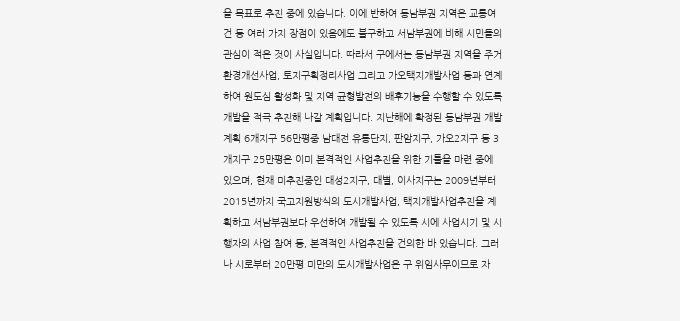을 목표로 추진 중에 있습니다. 이에 반하여 동남부권 지역은 교통여건 등 여러 가지 장점이 있음에도 불구하고 서남부권에 비해 시민들의 관심이 적은 것이 사실입니다. 따라서 구에서는 동남부권 지역을 주거환경개선사업, 토지구획정리사업 그리고 가오택지개발사업 등과 연계하여 원도심 활성화 및 지역 균형발전의 배후기능을 수행할 수 있도록 개발을 적극 추진해 나갈 계획입니다. 지난해에 확정된 동남부권 개발계획 6개지구 56만평중 남대전 유통단지, 판암지구, 가오2지구 등 3개지구 25만평은 이미 본격적인 사업추진을 위한 기틀을 마련 중에 있으며, 현재 미추진중인 대성2지구, 대별, 이사지구는 2009년부터 2015년까지 국고지원방식의 도시개발사업, 택지개발사업추진을 계획하고 서남부권보다 우선하여 개발될 수 있도록 시에 사업시기 및 시행자의 사업 참여 등, 본격적인 사업추진을 건의한 바 있습니다. 그러나 시로부터 20만평 미만의 도시개발사업은 구 위임사무이므로 자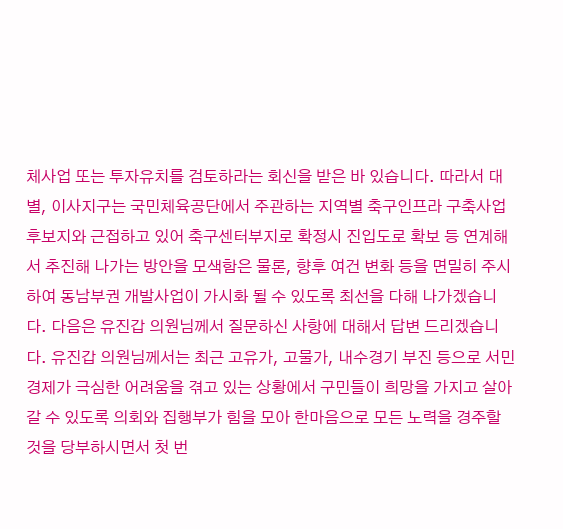체사업 또는 투자유치를 검토하라는 회신을 받은 바 있습니다. 따라서 대별, 이사지구는 국민체육공단에서 주관하는 지역별 축구인프라 구축사업 후보지와 근접하고 있어 축구센터부지로 확정시 진입도로 확보 등 연계해서 추진해 나가는 방안을 모색함은 물론, 향후 여건 변화 등을 면밀히 주시하여 동남부권 개발사업이 가시화 될 수 있도록 최선을 다해 나가겠습니다. 다음은 유진갑 의원님께서 질문하신 사항에 대해서 답변 드리겠습니다. 유진갑 의원님께서는 최근 고유가, 고물가, 내수경기 부진 등으로 서민경제가 극심한 어려움을 겪고 있는 상황에서 구민들이 희망을 가지고 살아갈 수 있도록 의회와 집행부가 힘을 모아 한마음으로 모든 노력을 경주할 것을 당부하시면서 첫 번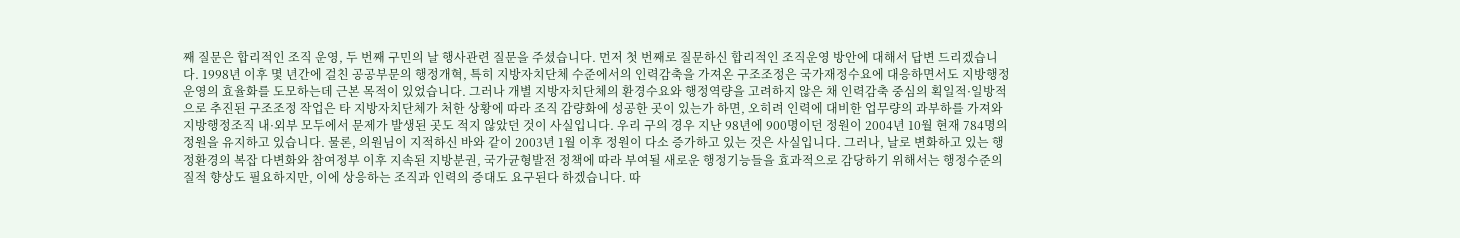째 질문은 합리적인 조직 운영, 두 번째 구민의 날 행사관련 질문을 주셨습니다. 먼저 첫 번째로 질문하신 합리적인 조직운영 방안에 대해서 답변 드리겠습니다. 1998년 이후 몇 년간에 걸친 공공부문의 행정개혁, 특히 지방자치단체 수준에서의 인력감축을 가져온 구조조정은 국가재정수요에 대응하면서도 지방행정 운영의 효율화를 도모하는데 근본 목적이 있었습니다. 그러나 개별 지방자치단체의 환경수요와 행정역량을 고려하지 않은 채 인력감축 중심의 획일적·일방적으로 추진된 구조조정 작업은 타 지방자치단체가 처한 상황에 따라 조직 감량화에 성공한 곳이 있는가 하면, 오히려 인력에 대비한 업무량의 과부하를 가져와 지방행정조직 내·외부 모두에서 문제가 발생된 곳도 적지 않았던 것이 사실입니다. 우리 구의 경우 지난 98년에 900명이던 정원이 2004년 10월 현재 784명의 정원을 유지하고 있습니다. 물론, 의원님이 지적하신 바와 같이 2003년 1월 이후 정원이 다소 증가하고 있는 것은 사실입니다. 그러나, 날로 변화하고 있는 행정환경의 복잡 다변화와 참여정부 이후 지속된 지방분권, 국가균형발전 정책에 따라 부여될 새로운 행정기능들을 효과적으로 감당하기 위해서는 행정수준의 질적 향상도 필요하지만, 이에 상응하는 조직과 인력의 증대도 요구된다 하겠습니다. 따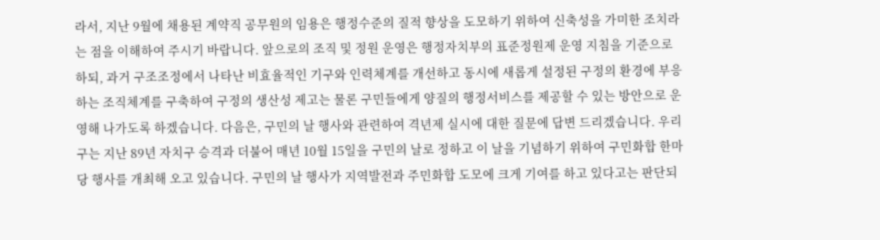라서, 지난 9월에 채용된 계약직 공무원의 임용은 행정수준의 질적 향상을 도모하기 위하여 신축성을 가미한 조치라는 점을 이해하여 주시기 바랍니다. 앞으로의 조직 및 정원 운영은 행정자치부의 표준정원제 운영 지침을 기준으로 하되, 과거 구조조정에서 나타난 비효율적인 기구와 인력체계를 개선하고 동시에 새롭게 설정된 구정의 환경에 부응하는 조직체계를 구축하여 구정의 생산성 제고는 물론 구민들에게 양질의 행정서비스를 제공할 수 있는 방안으로 운영해 나가도록 하겠습니다. 다음은, 구민의 날 행사와 관련하여 격년제 실시에 대한 질문에 답변 드리겠습니다. 우리 구는 지난 89년 자치구 승격과 더불어 매년 10월 15일을 구민의 날로 정하고 이 날을 기념하기 위하여 구민화합 한마당 행사를 개최해 오고 있습니다. 구민의 날 행사가 지역발전과 주민화합 도모에 크게 기여를 하고 있다고는 판단되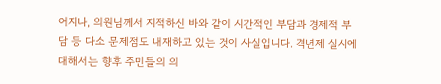어지나, 의원님께서 지적하신 바와 같이 시간적인 부담과 경제적 부담 등 다소 문제점도 내재하고 있는 것이 사실입니다. 격년제 실시에 대해서는 향후 주민들의 의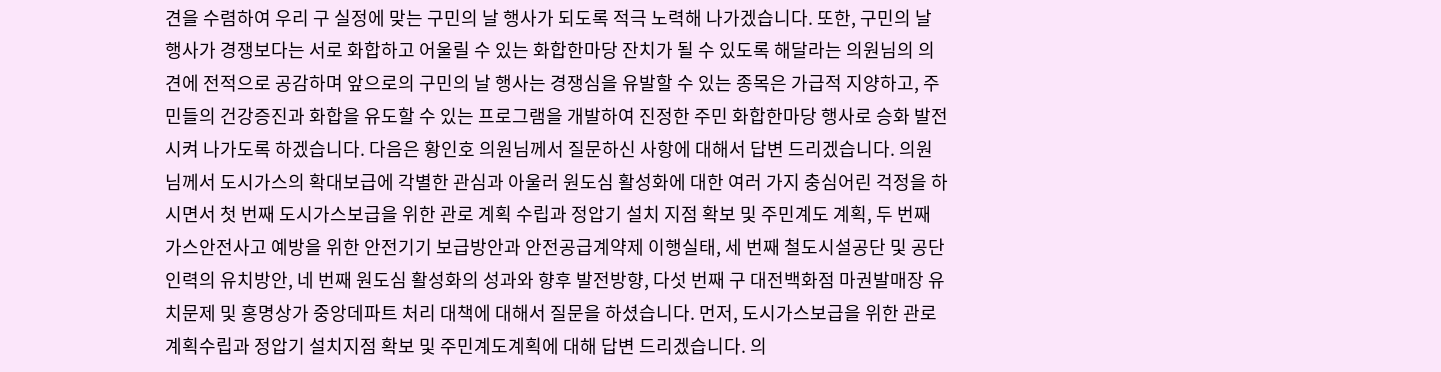견을 수렴하여 우리 구 실정에 맞는 구민의 날 행사가 되도록 적극 노력해 나가겠습니다. 또한, 구민의 날 행사가 경쟁보다는 서로 화합하고 어울릴 수 있는 화합한마당 잔치가 될 수 있도록 해달라는 의원님의 의견에 전적으로 공감하며 앞으로의 구민의 날 행사는 경쟁심을 유발할 수 있는 종목은 가급적 지양하고, 주민들의 건강증진과 화합을 유도할 수 있는 프로그램을 개발하여 진정한 주민 화합한마당 행사로 승화 발전시켜 나가도록 하겠습니다. 다음은 황인호 의원님께서 질문하신 사항에 대해서 답변 드리겠습니다. 의원님께서 도시가스의 확대보급에 각별한 관심과 아울러 원도심 활성화에 대한 여러 가지 충심어린 걱정을 하시면서 첫 번째 도시가스보급을 위한 관로 계획 수립과 정압기 설치 지점 확보 및 주민계도 계획, 두 번째 가스안전사고 예방을 위한 안전기기 보급방안과 안전공급계약제 이행실태, 세 번째 철도시설공단 및 공단인력의 유치방안, 네 번째 원도심 활성화의 성과와 향후 발전방향, 다섯 번째 구 대전백화점 마권발매장 유치문제 및 홍명상가 중앙데파트 처리 대책에 대해서 질문을 하셨습니다. 먼저, 도시가스보급을 위한 관로 계획수립과 정압기 설치지점 확보 및 주민계도계획에 대해 답변 드리겠습니다. 의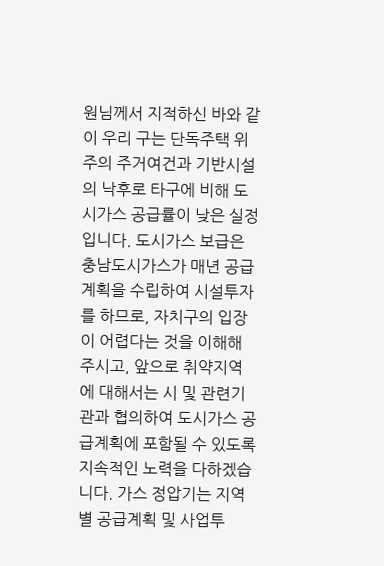원님께서 지적하신 바와 같이 우리 구는 단독주택 위주의 주거여건과 기반시설의 낙후로 타구에 비해 도시가스 공급률이 낮은 실정입니다. 도시가스 보급은 충남도시가스가 매년 공급계획을 수립하여 시설투자를 하므로, 자치구의 입장이 어렵다는 것을 이해해 주시고, 앞으로 취약지역에 대해서는 시 및 관련기관과 협의하여 도시가스 공급계획에 포함될 수 있도록 지속적인 노력을 다하겠습니다. 가스 정압기는 지역별 공급계획 및 사업투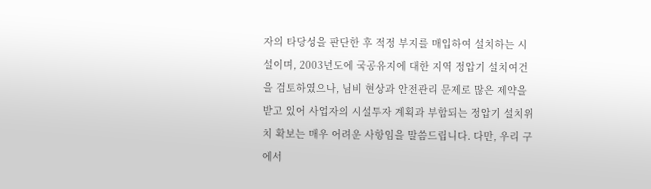자의 타당성을 판단한 후 적정 부지를 매입하여 설치하는 시설이며, 2003년도에 국공유지에 대한 지역 정압기 설치여건을 검토하였으나, 님비 현상과 안전관리 문제로 많은 제약을 받고 있어 사업자의 시설투자 계획과 부합되는 정압기 설치위치 확보는 매우 어려운 사항임을 말씀드립니다. 다만, 우리 구에서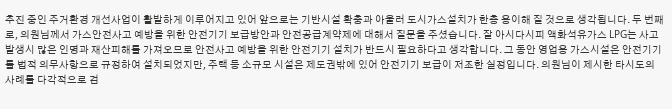추진 중인 주거환경 개선사업이 활발하게 이루어지고 있어 앞으로는 기반시설 확충과 아울러 도시가스설치가 한층 용이해 질 것으로 생각됩니다. 두 번째로, 의원님께서 가스안전사고 예방을 위한 안전기기 보급방안과 안전공급계약제에 대해서 질문을 주셨습니다. 잘 아시다시피 액화석유가스 LPG는 사고 발생시 많은 인명과 재산피해를 가져오므로 안전사고 예방을 위한 안전기기 설치가 반드시 필요하다고 생각합니다. 그 동안 영업용 가스시설은 안전기기를 법적 의무사항으로 규정하여 설치되었지만, 주택 등 소규모 시설은 제도권밖에 있어 안전기기 보급이 저조한 실정입니다. 의원님이 제시한 타시도의 사례를 다각적으로 검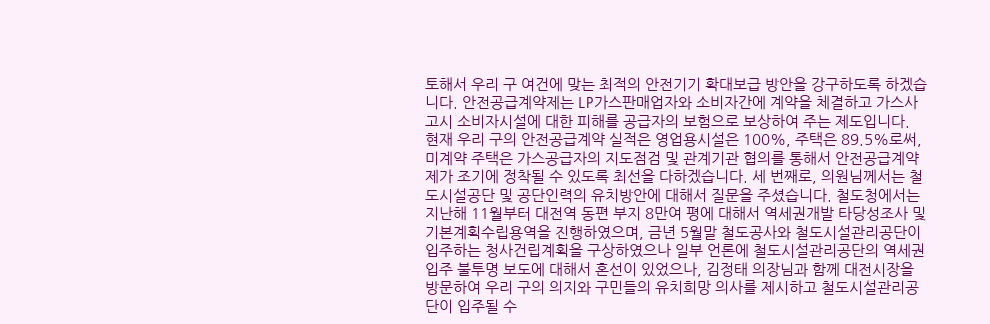토해서 우리 구 여건에 맞는 최적의 안전기기 확대보급 방안을 강구하도록 하겠습니다. 안전공급계약제는 LP가스판매업자와 소비자간에 계약을 체결하고 가스사고시 소비자시설에 대한 피해를 공급자의 보험으로 보상하여 주는 제도입니다. 현재 우리 구의 안전공급계약 실적은 영업용시설은 100%, 주택은 89.5%로써, 미계약 주택은 가스공급자의 지도점검 및 관계기관 협의를 통해서 안전공급계약제가 조기에 정착될 수 있도록 최선을 다하겠습니다. 세 번째로, 의원님께서는 철도시설공단 및 공단인력의 유치방안에 대해서 질문을 주셨습니다. 철도청에서는 지난해 11월부터 대전역 동편 부지 8만여 평에 대해서 역세권개발 타당성조사 및 기본계획수립용역을 진행하였으며, 금년 5월말 철도공사와 철도시설관리공단이 입주하는 청사건립계획을 구상하였으나 일부 언론에 철도시설관리공단의 역세권입주 불투명 보도에 대해서 혼선이 있었으나, 김정태 의장님과 함께 대전시장을 방문하여 우리 구의 의지와 구민들의 유치희망 의사를 제시하고 철도시설관리공단이 입주될 수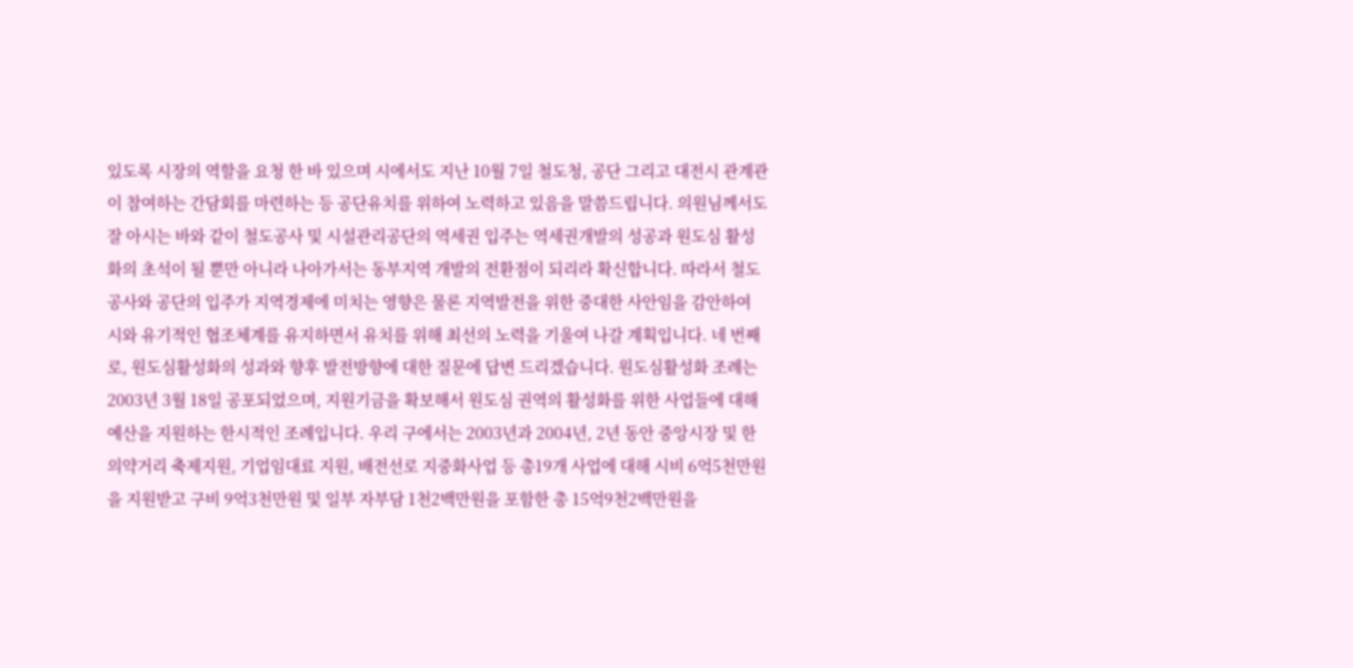있도록 시장의 역할을 요청 한 바 있으며 시에서도 지난 10월 7일 철도청, 공단 그리고 대전시 관계관이 참여하는 간담회를 마련하는 등 공단유치를 위하여 노력하고 있음을 말씀드립니다. 의원님께서도 잘 아시는 바와 같이 철도공사 및 시설관리공단의 역세권 입주는 역세권개발의 성공과 원도심 활성화의 초석이 될 뿐만 아니라 나아가서는 동부지역 개발의 전환점이 되리라 확신합니다. 따라서 철도공사와 공단의 입주가 지역경제에 미치는 영향은 물론 지역발전을 위한 중대한 사안임을 감안하여 시와 유기적인 협조체계를 유지하면서 유치를 위해 최선의 노력을 기울여 나갈 계획입니다. 네 번째로, 원도심활성화의 성과와 향후 발전방향에 대한 질문에 답변 드리겠습니다. 원도심활성화 조례는 2003년 3월 18일 공포되었으며, 지원기금을 확보해서 원도심 권역의 활성화를 위한 사업들에 대해 예산을 지원하는 한시적인 조례입니다. 우리 구에서는 2003년과 2004년, 2년 동안 중앙시장 및 한의약거리 축제지원, 기업임대료 지원, 배전선로 지중화사업 등 총19개 사업에 대해 시비 6억5천만원을 지원받고 구비 9억3천만원 및 일부 자부담 1천2백만원을 포함한 총 15억9천2백만원을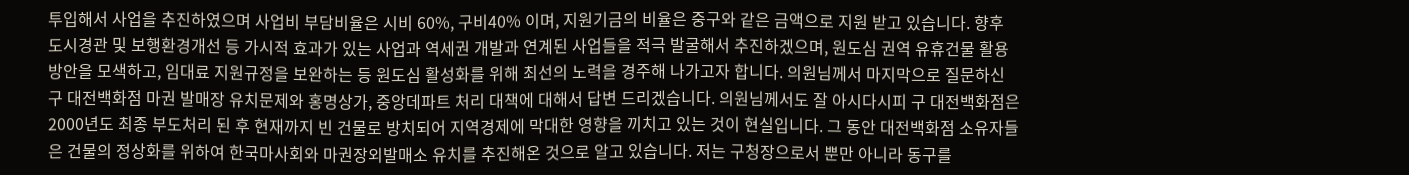투입해서 사업을 추진하였으며 사업비 부담비율은 시비 60%, 구비40% 이며, 지원기금의 비율은 중구와 같은 금액으로 지원 받고 있습니다. 향후 도시경관 및 보행환경개선 등 가시적 효과가 있는 사업과 역세권 개발과 연계된 사업들을 적극 발굴해서 추진하겠으며, 원도심 권역 유휴건물 활용방안을 모색하고, 임대료 지원규정을 보완하는 등 원도심 활성화를 위해 최선의 노력을 경주해 나가고자 합니다. 의원님께서 마지막으로 질문하신 구 대전백화점 마권 발매장 유치문제와 홍명상가, 중앙데파트 처리 대책에 대해서 답변 드리겠습니다. 의원님께서도 잘 아시다시피 구 대전백화점은 2000년도 최종 부도처리 된 후 현재까지 빈 건물로 방치되어 지역경제에 막대한 영향을 끼치고 있는 것이 현실입니다. 그 동안 대전백화점 소유자들은 건물의 정상화를 위하여 한국마사회와 마권장외발매소 유치를 추진해온 것으로 알고 있습니다. 저는 구청장으로서 뿐만 아니라 동구를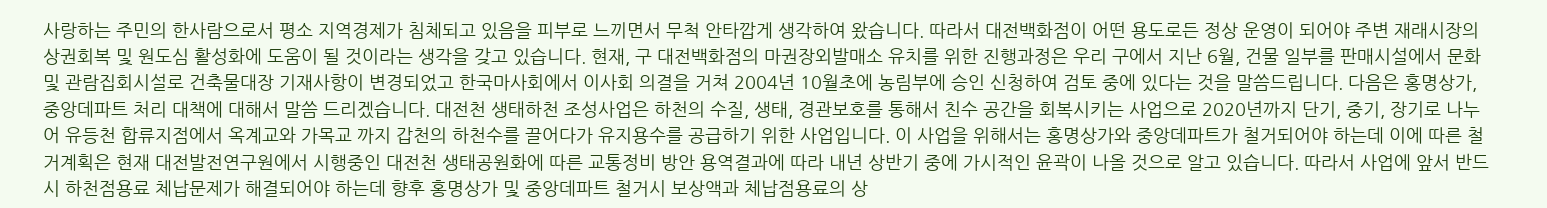사랑하는 주민의 한사람으로서 평소 지역경제가 침체되고 있음을 피부로 느끼면서 무척 안타깝게 생각하여 왔습니다. 따라서 대전백화점이 어떤 용도로든 정상 운영이 되어야 주변 재래시장의 상권회복 및 원도심 활성화에 도움이 될 것이라는 생각을 갖고 있습니다. 현재, 구 대전백화점의 마권장외발매소 유치를 위한 진행과정은 우리 구에서 지난 6월, 건물 일부를 판매시설에서 문화 및 관람집회시설로 건축물대장 기재사항이 변경되었고 한국마사회에서 이사회 의결을 거쳐 2004년 10월초에 농림부에 승인 신청하여 검토 중에 있다는 것을 말씀드립니다. 다음은 홍명상가, 중앙데파트 처리 대책에 대해서 말씀 드리겠습니다. 대전천 생태하천 조성사업은 하천의 수질, 생태, 경관보호를 통해서 친수 공간을 회복시키는 사업으로 2020년까지 단기, 중기, 장기로 나누어 유등천 합류지점에서 옥계교와 가목교 까지 갑천의 하천수를 끌어다가 유지용수를 공급하기 위한 사업입니다. 이 사업을 위해서는 홍명상가와 중앙데파트가 철거되어야 하는데 이에 따른 철거계획은 현재 대전발전연구원에서 시행중인 대전천 생태공원화에 따른 교통정비 방안 용역결과에 따라 내년 상반기 중에 가시적인 윤곽이 나올 것으로 알고 있습니다. 따라서 사업에 앞서 반드시 하천점용료 체납문제가 해결되어야 하는데 향후 홍명상가 및 중앙데파트 철거시 보상액과 체납점용료의 상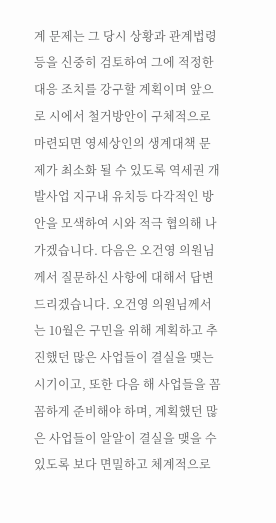계 문제는 그 당시 상황과 관계법령 등을 신중히 검토하여 그에 적정한 대응 조치를 강구할 계획이며 앞으로 시에서 철거방안이 구체적으로 마련되면 영세상인의 생계대책 문제가 최소화 될 수 있도록 역세권 개발사업 지구내 유치등 다각적인 방안을 모색하여 시와 적극 협의해 나가겠습니다. 다음은 오건영 의원님께서 질문하신 사항에 대해서 답변 드리겠습니다. 오건영 의원님께서는 10월은 구민을 위해 계획하고 추진했던 많은 사업들이 결실을 맺는 시기이고, 또한 다음 해 사업들을 꼼꼼하게 준비해야 하며, 계획했던 많은 사업들이 알알이 결실을 맺을 수 있도록 보다 면밀하고 체계적으로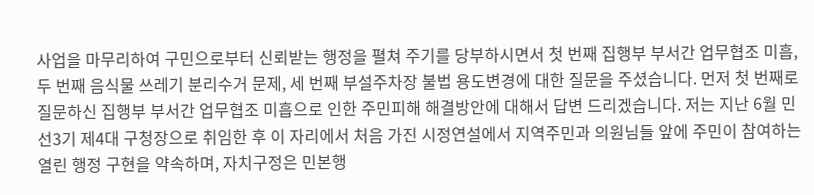사업을 마무리하여 구민으로부터 신뢰받는 행정을 펼쳐 주기를 당부하시면서 첫 번째 집행부 부서간 업무협조 미흡, 두 번째 음식물 쓰레기 분리수거 문제, 세 번째 부설주차장 불법 용도변경에 대한 질문을 주셨습니다. 먼저 첫 번째로 질문하신 집행부 부서간 업무협조 미흡으로 인한 주민피해 해결방안에 대해서 답변 드리겠습니다. 저는 지난 6월 민선3기 제4대 구청장으로 취임한 후 이 자리에서 처음 가진 시정연설에서 지역주민과 의원님들 앞에 주민이 참여하는 열린 행정 구현을 약속하며, 자치구정은 민본행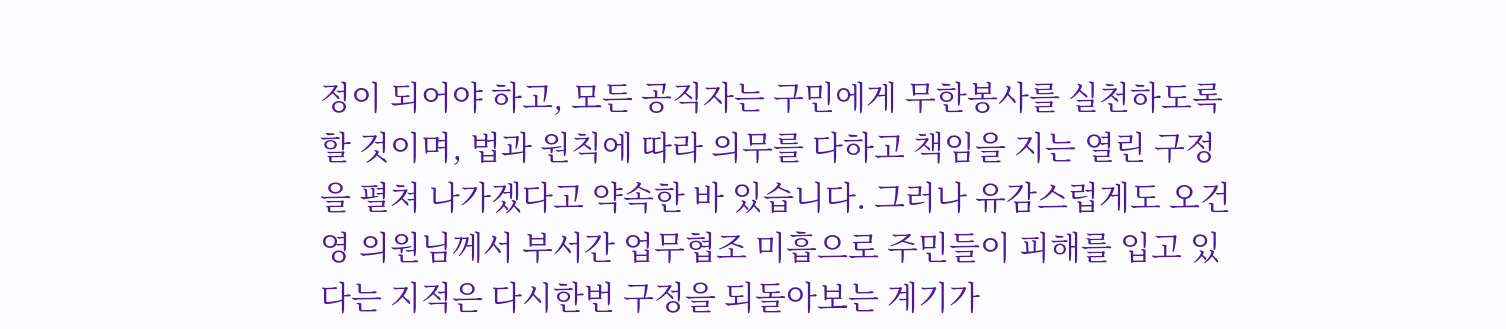정이 되어야 하고, 모든 공직자는 구민에게 무한봉사를 실천하도록 할 것이며, 법과 원칙에 따라 의무를 다하고 책임을 지는 열린 구정을 펼쳐 나가겠다고 약속한 바 있습니다. 그러나 유감스럽게도 오건영 의원님께서 부서간 업무협조 미흡으로 주민들이 피해를 입고 있다는 지적은 다시한번 구정을 되돌아보는 계기가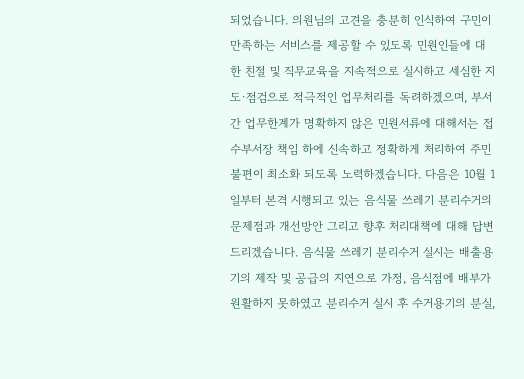되었습니다. 의원님의 고견을 충분히 인식하여 구민이 만족하는 서비스를 제공할 수 있도록 민원인들에 대한 친절 및 직무교육을 지속적으로 실시하고 세심한 지도·점검으로 적극적인 업무처리를 독려하겠으며, 부서간 업무한계가 명확하지 않은 민원서류에 대해서는 접수부서장 책임 하에 신속하고 정확하게 처리하여 주민불편이 최소화 되도록 노력하겠습니다. 다음은 10월 1일부터 본격 시행되고 있는 음식물 쓰레기 분리수거의 문제점과 개선방안 그리고 향후 처리대책에 대해 답변 드리겠습니다. 음식물 쓰레기 분리수거 실시는 배출용기의 제작 및 공급의 지연으로 가정, 음식점에 배부가 원활하지 못하였고 분리수거 실시 후 수거용기의 분실,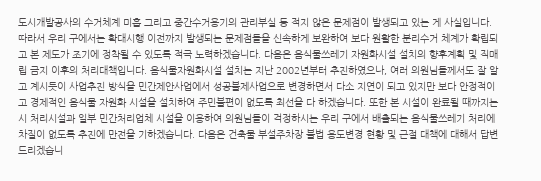도시개발공사의 수거체계 미흡 그리고 중간수거용기의 관리부실 등 적지 않은 문제점이 발생되고 있는 게 사실입니다. 따라서 우리 구에서는 확대시행 이전까지 발생되는 문제점들을 신속하게 보완하여 보다 원활한 분리수거 체계가 확립되고 본 제도가 조기에 정착될 수 있도록 적극 노력하겠습니다. 다음은 음식물쓰레기 자원화시설 설치의 향후계획 및 직매립 금지 이후의 처리대책입니다. 음식물자원화시설 설치는 지난 2002년부터 추진하였으나, 여러 의원님들께서도 잘 알고 계시듯이 사업추진 방식을 민간제안사업에서 성공불제사업으로 변경하면서 다소 지연이 되고 있지만 보다 안정적이고 경제적인 음식물 자원화 시설을 설치하여 주민불편이 없도록 최선을 다 하겠습니다. 또한 본 시설이 완료될 때까지는 시 처리시설과 일부 민간처리업체 시설을 이용하여 의원님들이 걱정하시는 우리 구에서 배출되는 음식물쓰레기 처리에 차질이 없도록 추진에 만전을 기하겠습니다. 다음은 건축물 부설주차장 불법 용도변경 현황 및 근절 대책에 대해서 답변 드리겠습니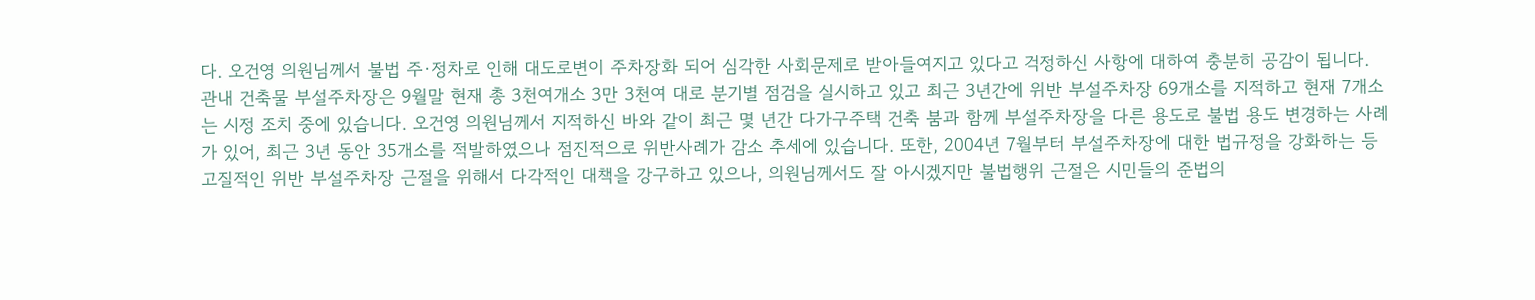다. 오건영 의원님께서 불법 주·정차로 인해 대도로변이 주차장화 되어 심각한 사회문제로 받아들여지고 있다고 걱정하신 사항에 대하여 충분히 공감이 됩니다. 관내 건축물 부설주차장은 9월말 현재 총 3천여개소 3만 3천여 대로 분기별 점검을 실시하고 있고 최근 3년간에 위반 부설주차장 69개소를 지적하고 현재 7개소는 시정 조치 중에 있습니다. 오건영 의원님께서 지적하신 바와 같이 최근 몇 년간 다가구주택 건축 붐과 함께 부설주차장을 다른 용도로 불법 용도 변경하는 사례가 있어, 최근 3년 동안 35개소를 적발하였으나 점진적으로 위반사례가 감소 추세에 있습니다. 또한, 2004년 7월부터 부설주차장에 대한 법규정을 강화하는 등 고질적인 위반 부설주차장 근절을 위해서 다각적인 대책을 강구하고 있으나, 의원님께서도 잘 아시겠지만 불법행위 근절은 시민들의 준법의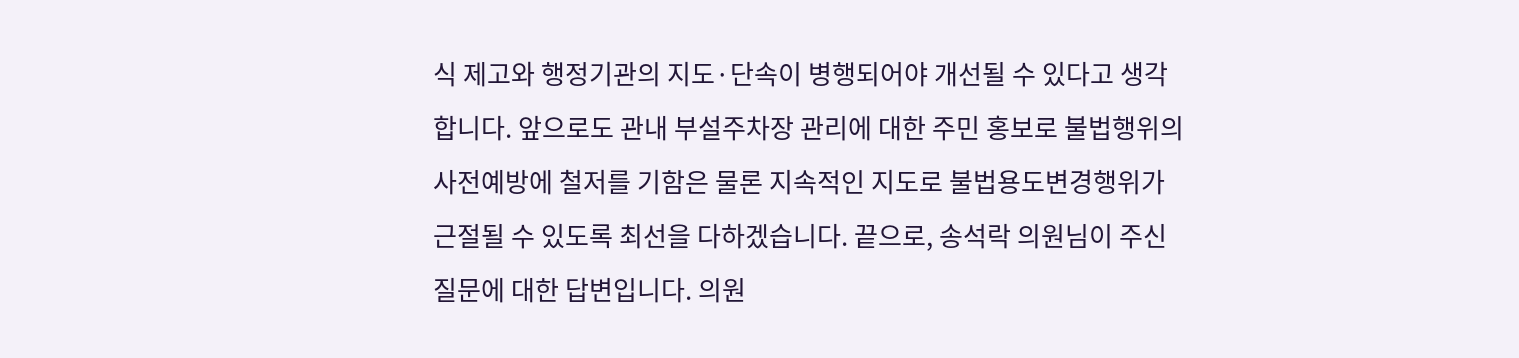식 제고와 행정기관의 지도·단속이 병행되어야 개선될 수 있다고 생각합니다. 앞으로도 관내 부설주차장 관리에 대한 주민 홍보로 불법행위의 사전예방에 철저를 기함은 물론 지속적인 지도로 불법용도변경행위가 근절될 수 있도록 최선을 다하겠습니다. 끝으로, 송석락 의원님이 주신 질문에 대한 답변입니다. 의원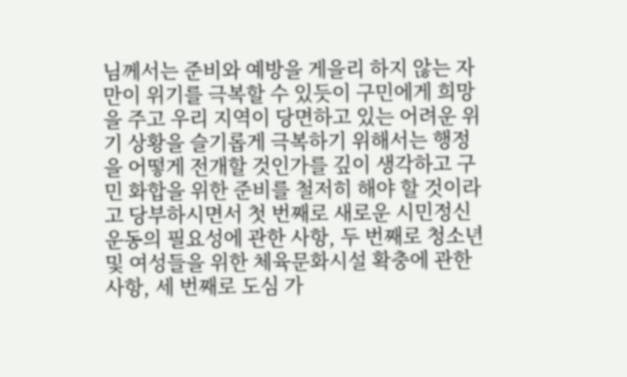님께서는 준비와 예방을 게을리 하지 않는 자만이 위기를 극복할 수 있듯이 구민에게 희망을 주고 우리 지역이 당면하고 있는 어려운 위기 상황을 슬기롭게 극복하기 위해서는 행정을 어떻게 전개할 것인가를 깊이 생각하고 구민 화합을 위한 준비를 철저히 해야 할 것이라고 당부하시면서 첫 번째로 새로운 시민정신 운동의 필요성에 관한 사항, 두 번째로 청소년 및 여성들을 위한 체육문화시설 확충에 관한 사항, 세 번째로 도심 가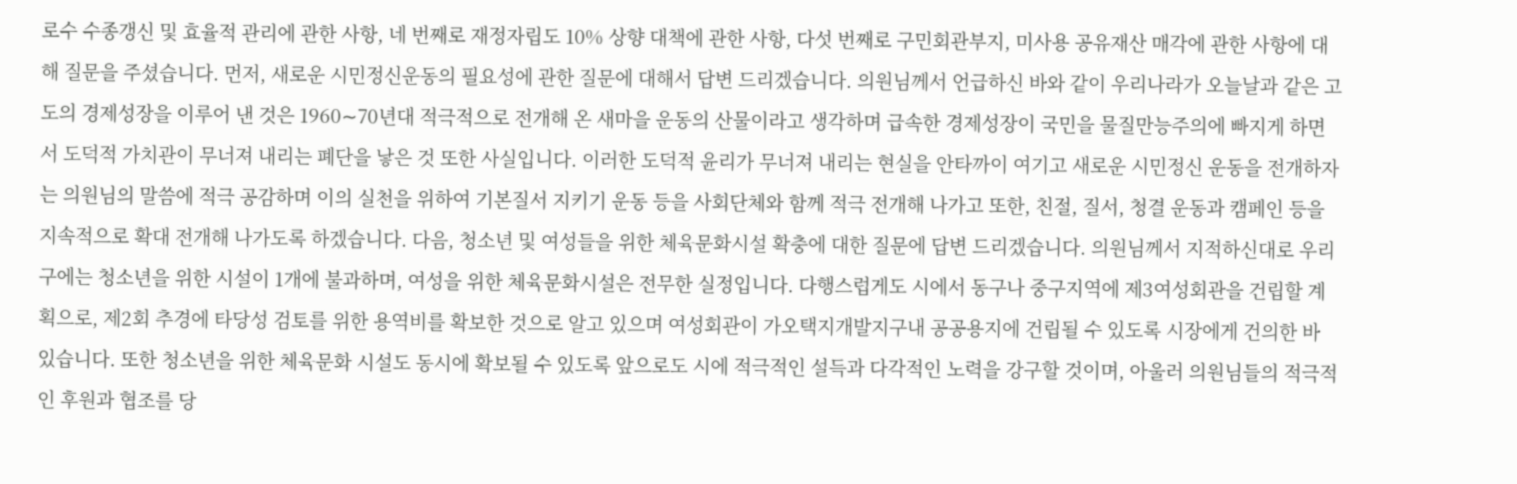로수 수종갱신 및 효율적 관리에 관한 사항, 네 번째로 재정자립도 10% 상향 대책에 관한 사항, 다섯 번째로 구민회관부지, 미사용 공유재산 매각에 관한 사항에 대해 질문을 주셨습니다. 먼저, 새로운 시민정신운동의 필요성에 관한 질문에 대해서 답변 드리겠습니다. 의원님께서 언급하신 바와 같이 우리나라가 오늘날과 같은 고도의 경제성장을 이루어 낸 것은 1960∼70년대 적극적으로 전개해 온 새마을 운동의 산물이라고 생각하며 급속한 경제성장이 국민을 물질만능주의에 빠지게 하면서 도덕적 가치관이 무너져 내리는 폐단을 낳은 것 또한 사실입니다. 이러한 도덕적 윤리가 무너져 내리는 현실을 안타까이 여기고 새로운 시민정신 운동을 전개하자는 의원님의 말씀에 적극 공감하며 이의 실천을 위하여 기본질서 지키기 운동 등을 사회단체와 함께 적극 전개해 나가고 또한, 친절, 질서, 청결 운동과 캠페인 등을 지속적으로 확대 전개해 나가도록 하겠습니다. 다음, 청소년 및 여성들을 위한 체육문화시설 확충에 대한 질문에 답변 드리겠습니다. 의원님께서 지적하신대로 우리 구에는 청소년을 위한 시설이 1개에 불과하며, 여성을 위한 체육문화시설은 전무한 실정입니다. 다행스럽게도 시에서 동구나 중구지역에 제3여성회관을 건립할 계획으로, 제2회 추경에 타당성 검토를 위한 용역비를 확보한 것으로 알고 있으며 여성회관이 가오택지개발지구내 공공용지에 건립될 수 있도록 시장에게 건의한 바 있습니다. 또한 청소년을 위한 체육문화 시설도 동시에 확보될 수 있도록 앞으로도 시에 적극적인 설득과 다각적인 노력을 강구할 것이며, 아울러 의원님들의 적극적인 후원과 협조를 당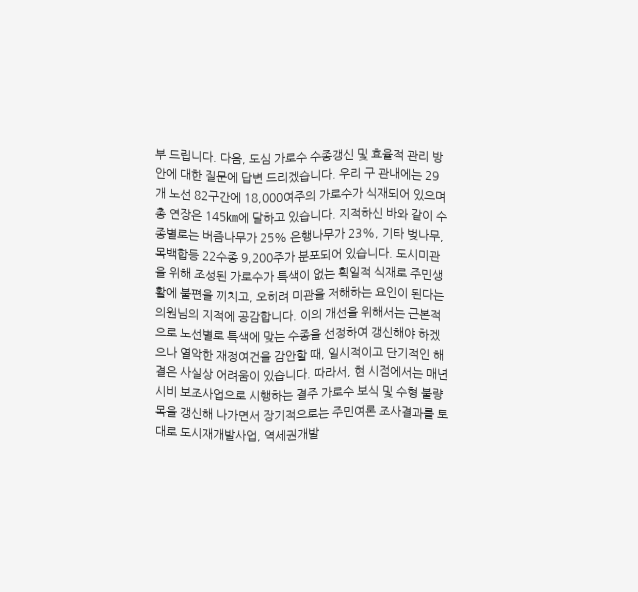부 드립니다. 다음, 도심 가로수 수종갱신 및 효율적 관리 방안에 대한 질문에 답변 드리겠습니다. 우리 구 관내에는 29개 노선 82구간에 18,000여주의 가로수가 식재되어 있으며 총 연장은 145㎞에 달하고 있습니다. 지적하신 바와 같이 수종별로는 버즘나무가 25% 은행나무가 23%, 기타 벚나무, 목백합등 22수종 9,200주가 분포되어 있습니다. 도시미관을 위해 조성된 가로수가 특색이 없는 획일적 식재로 주민생활에 불편을 끼치고, 오히려 미관을 저해하는 요인이 된다는 의원님의 지적에 공감합니다. 이의 개선을 위해서는 근본적으로 노선별로 특색에 맞는 수종을 선정하여 갱신해야 하겠으나 열악한 재정여건을 감안할 때, 일시적이고 단기적인 해결은 사실상 어려움이 있습니다. 따라서, 현 시점에서는 매년 시비 보조사업으로 시행하는 결주 가로수 보식 및 수형 불량목을 갱신해 나가면서 장기적으로는 주민여론 조사결과를 토대로 도시재개발사업, 역세권개발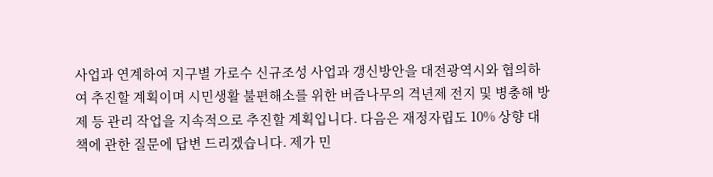사업과 연계하여 지구별 가로수 신규조성 사업과 갱신방안을 대전광역시와 협의하여 추진할 계획이며 시민생활 불편해소를 위한 버즘나무의 격년제 전지 및 병충해 방제 등 관리 작업을 지속적으로 추진할 계획입니다. 다음은 재정자립도 10% 상향 대책에 관한 질문에 답변 드리겠습니다. 제가 민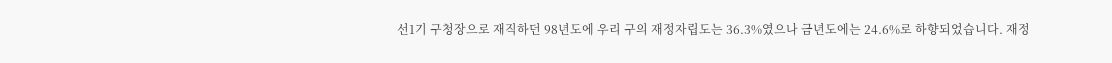선1기 구청장으로 재직하던 98년도에 우리 구의 재정자립도는 36.3%였으나 금년도에는 24.6%로 하향되었습니다. 재정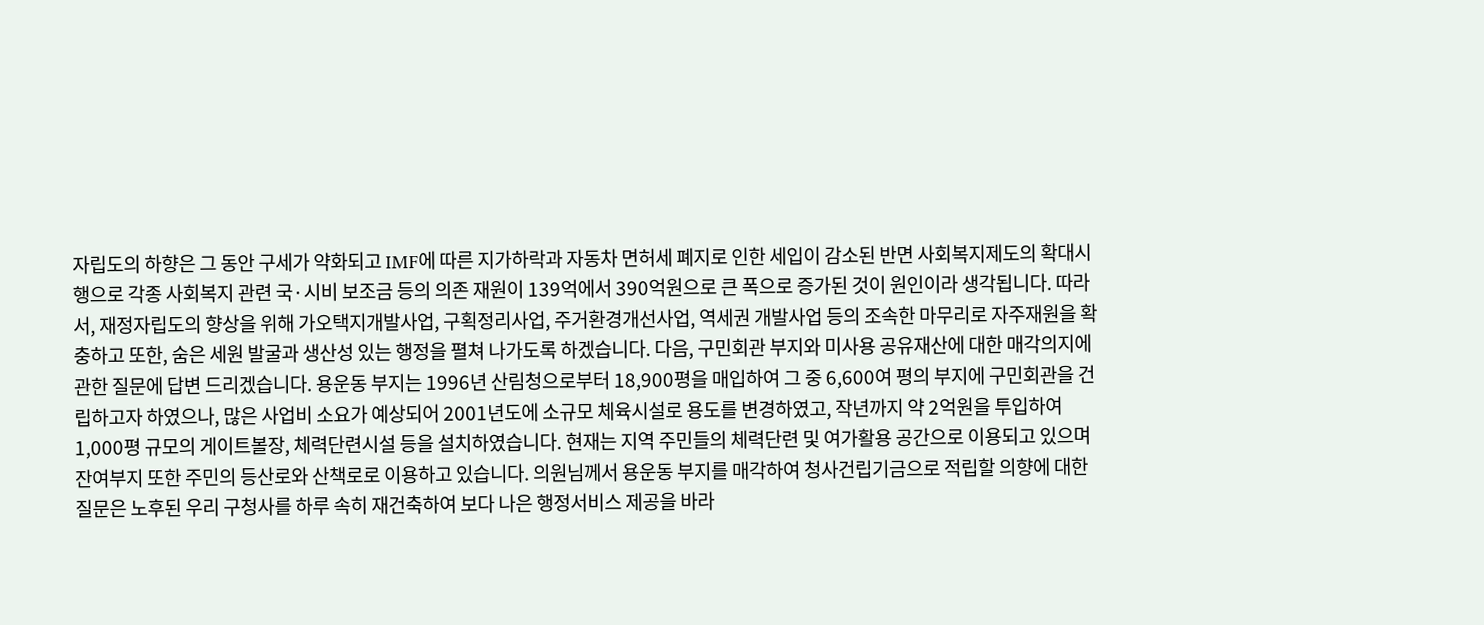자립도의 하향은 그 동안 구세가 약화되고 IMF에 따른 지가하락과 자동차 면허세 폐지로 인한 세입이 감소된 반면 사회복지제도의 확대시행으로 각종 사회복지 관련 국·시비 보조금 등의 의존 재원이 139억에서 390억원으로 큰 폭으로 증가된 것이 원인이라 생각됩니다. 따라서, 재정자립도의 향상을 위해 가오택지개발사업, 구획정리사업, 주거환경개선사업, 역세권 개발사업 등의 조속한 마무리로 자주재원을 확충하고 또한, 숨은 세원 발굴과 생산성 있는 행정을 펼쳐 나가도록 하겠습니다. 다음, 구민회관 부지와 미사용 공유재산에 대한 매각의지에 관한 질문에 답변 드리겠습니다. 용운동 부지는 1996년 산림청으로부터 18,900평을 매입하여 그 중 6,600여 평의 부지에 구민회관을 건립하고자 하였으나, 많은 사업비 소요가 예상되어 2001년도에 소규모 체육시설로 용도를 변경하였고, 작년까지 약 2억원을 투입하여 1,000평 규모의 게이트볼장, 체력단련시설 등을 설치하였습니다. 현재는 지역 주민들의 체력단련 및 여가활용 공간으로 이용되고 있으며 잔여부지 또한 주민의 등산로와 산책로로 이용하고 있습니다. 의원님께서 용운동 부지를 매각하여 청사건립기금으로 적립할 의향에 대한 질문은 노후된 우리 구청사를 하루 속히 재건축하여 보다 나은 행정서비스 제공을 바라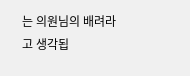는 의원님의 배려라고 생각됩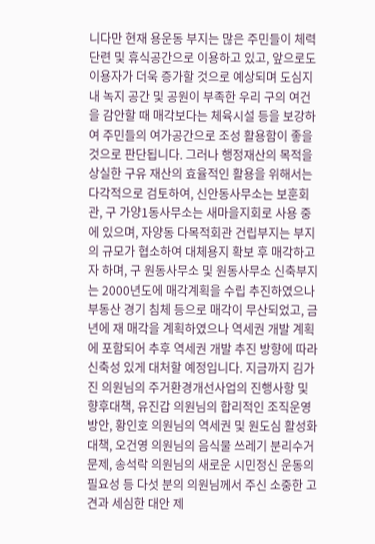니다만 현재 용운동 부지는 많은 주민들이 체력단련 및 휴식공간으로 이용하고 있고, 앞으로도 이용자가 더욱 증가할 것으로 예상되며 도심지내 녹지 공간 및 공원이 부족한 우리 구의 여건을 감안할 때 매각보다는 체육시설 등을 보강하여 주민들의 여가공간으로 조성 활용함이 좋을 것으로 판단됩니다. 그러나 행정재산의 목적을 상실한 구유 재산의 효율적인 활용을 위해서는 다각적으로 검토하여, 신안동사무소는 보훈회관, 구 가양1동사무소는 새마을지회로 사용 중에 있으며, 자양동 다목적회관 건립부지는 부지의 규모가 협소하여 대체용지 확보 후 매각하고자 하며, 구 원동사무소 및 원동사무소 신축부지는 2000년도에 매각계획을 수립 추진하였으나 부동산 경기 침체 등으로 매각이 무산되었고, 금년에 재 매각을 계획하였으나 역세권 개발 계획에 포함되어 추후 역세권 개발 추진 방향에 따라 신축성 있게 대처할 예정입니다. 지금까지 김가진 의원님의 주거환경개선사업의 진행사항 및 향후대책, 유진갑 의원님의 합리적인 조직운영 방안, 황인호 의원님의 역세권 및 원도심 활성화 대책, 오건영 의원님의 음식물 쓰레기 분리수거 문제, 송석락 의원님의 새로운 시민정신 운동의 필요성 등 다섯 분의 의원님께서 주신 소중한 고견과 세심한 대안 제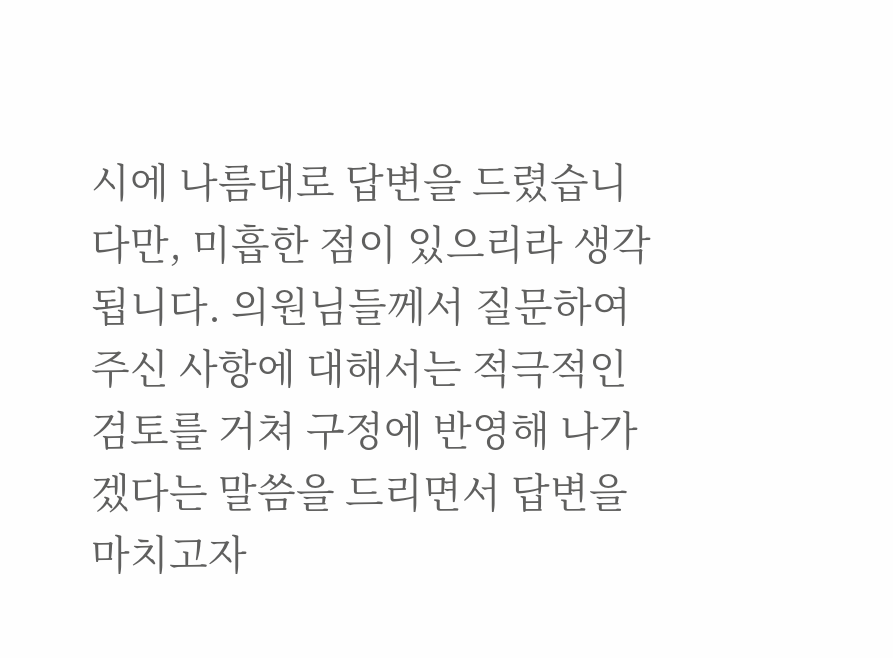시에 나름대로 답변을 드렸습니다만, 미흡한 점이 있으리라 생각됩니다. 의원님들께서 질문하여 주신 사항에 대해서는 적극적인 검토를 거쳐 구정에 반영해 나가겠다는 말씀을 드리면서 답변을 마치고자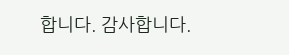합니다. 감사합니다.